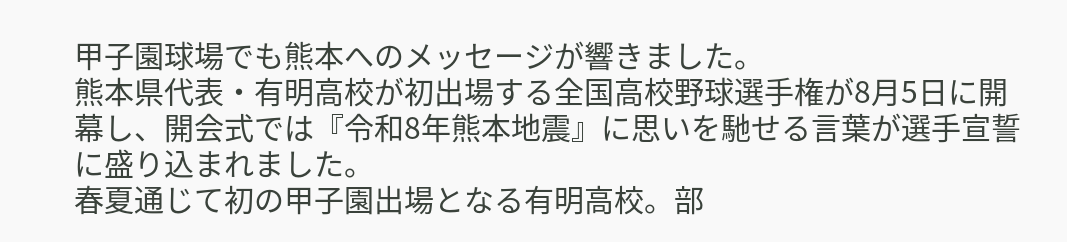甲子園球場でも熊本へのメッセージが響きました。
熊本県代表・有明高校が初出場する全国高校野球選手権が8月5日に開幕し、開会式では『令和8年熊本地震』に思いを馳せる言葉が選手宣誓に盛り込まれました。
春夏通じて初の甲子園出場となる有明高校。部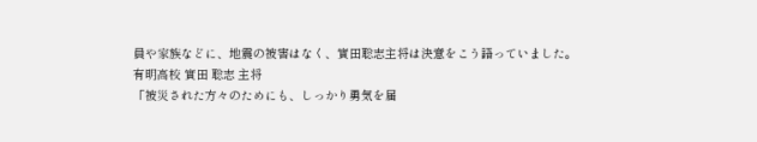員や家族などに、地震の被害はなく、實田聡志主将は決意をこう語っていました。
有明高校 實田 聡志 主将
「被災された方々のためにも、しっかり勇気を届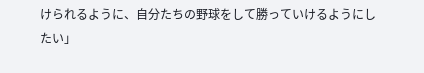けられるように、自分たちの野球をして勝っていけるようにしたい」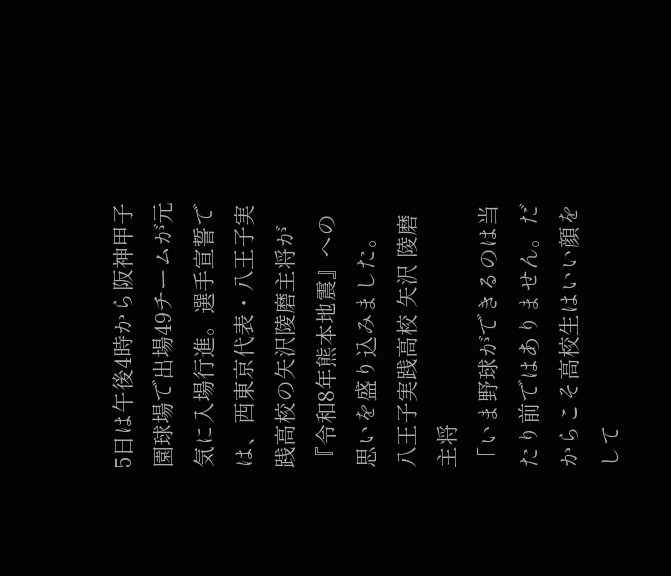5日は午後4時から阪神甲子園球場で出場49チームが元気に入場行進。選手宣誓では、西東京代表・八王子実践高校の矢沢陵磨主将が『令和8年熊本地震』への思いを盛り込みました。
八王子実践高校 矢沢 陵磨 主将
「いま野球ができるのは当たり前ではありません。だからこそ高校生はいい顔をして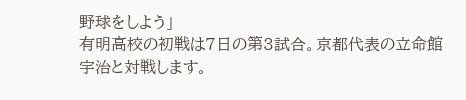野球をしよう」
有明高校の初戦は7日の第3試合。京都代表の立命館宇治と対戦します。